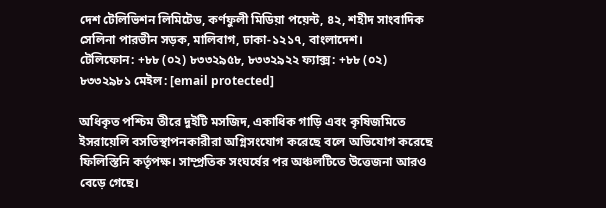দেশ টেলিভিশন লিমিটেড, কর্ণফুলী মিডিয়া পয়েন্ট, ৪২, শহীদ সাংবাদিক সেলিনা পারভীন সড়ক, মালিবাগ, ঢাকা-১২১৭, বাংলাদেশ।
টেলিফোন: +৮৮ (০২) ৮৩৩২৯৫৮, ৮৩৩২৯২২ ফ্যাক্স: +৮৮ (০২) ৮৩৩২৯৮১ মেইল: [email protected]

অধিকৃত পশ্চিম তীরে দুইটি মসজিদ, একাধিক গাড়ি এবং কৃষিজমিতে ইসরায়েলি বসতিস্থাপনকারীরা অগ্নিসংযোগ করেছে বলে অভিযোগ করেছে ফিলিস্তিনি কর্তৃপক্ষ। সাম্প্রতিক সংঘর্ষের পর অঞ্চলটিতে উত্তেজনা আরও বেড়ে গেছে।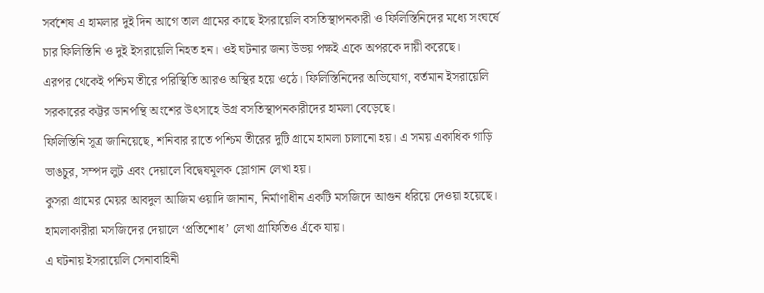সর্বশেষ এ হামলার দুই দিন আগে তাল গ্রামের কাছে ইসরায়েলি বসতিস্থাপনকারী ও ফিলিস্তিনিদের মধ্যে সংঘর্ষে চার ফিলিস্তিনি ও দুই ইসরায়েলি নিহত হন। ওই ঘটনার জন্য উভয় পক্ষই একে অপরকে দায়ী করেছে।
এরপর থেকেই পশ্চিম তীরে পরিস্থিতি আরও অস্থির হয়ে ওঠে। ফিলিস্তিনিদের অভিযোগ, বর্তমান ইসরায়েলি সরকারের কট্টর ডানপন্থি অংশের উৎসাহে উগ্র বসতিস্থাপনকারীদের হামলা বেড়েছে।
ফিলিস্তিনি সূত্র জানিয়েছে, শনিবার রাতে পশ্চিম তীরের দুটি গ্রামে হামলা চালানো হয়। এ সময় একাধিক গাড়ি ভাঙচুর, সম্পদ লুট এবং দেয়ালে বিদ্বেষমূলক স্লোগান লেখা হয়।
কুসরা গ্রামের মেয়র আবদুল আজিম ওয়াদি জানান, নির্মাণাধীন একটি মসজিদে আগুন ধরিয়ে দেওয়া হয়েছে। হামলাকারীরা মসজিদের দেয়ালে ‘প্রতিশোধ’ লেখা গ্রাফিতিও এঁকে যায়।
এ ঘটনায় ইসরায়েলি সেনাবাহিনী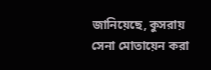জানিয়েছে, কুসরায় সেনা মোতায়েন করা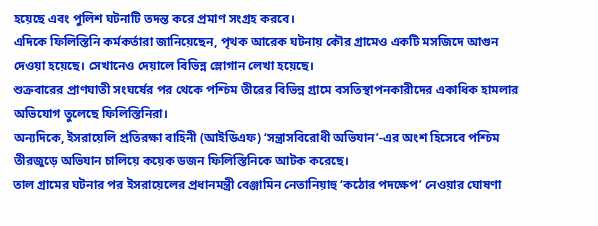হয়েছে এবং পুলিশ ঘটনাটি তদন্ত করে প্রমাণ সংগ্রহ করবে।
এদিকে ফিলিস্তিনি কর্মকর্তারা জানিয়েছেন, পৃথক আরেক ঘটনায় কৌর গ্রামেও একটি মসজিদে আগুন দেওয়া হয়েছে। সেখানেও দেয়ালে বিভিন্ন স্লোগান লেখা হয়েছে।
শুক্রবারের প্রাণঘাতী সংঘর্ষের পর থেকে পশ্চিম তীরের বিভিন্ন গ্রামে বসতিস্থাপনকারীদের একাধিক হামলার অভিযোগ তুলেছে ফিলিস্তিনিরা।
অন্যদিকে, ইসরায়েলি প্রতিরক্ষা বাহিনী (আইডিএফ) ‘সন্ত্রাসবিরোধী অভিযান’-এর অংশ হিসেবে পশ্চিম তীরজুড়ে অভিযান চালিয়ে কয়েক ডজন ফিলিস্তিনিকে আটক করেছে।
তাল গ্রামের ঘটনার পর ইসরায়েলের প্রধানমন্ত্রী বেঞ্জামিন নেতানিয়াহু ‘কঠোর পদক্ষেপ’ নেওয়ার ঘোষণা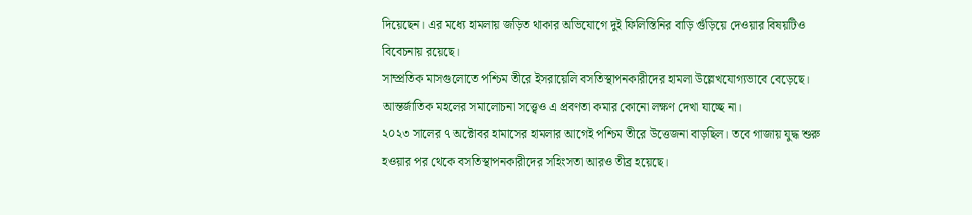দিয়েছেন। এর মধ্যে হামলায় জড়িত থাকার অভিযোগে দুই ফিলিস্তিনির বাড়ি গুঁড়িয়ে দেওয়ার বিষয়টিও বিবেচনায় রয়েছে।
সাম্প্রতিক মাসগুলোতে পশ্চিম তীরে ইসরায়েলি বসতিস্থাপনকারীদের হামলা উল্লেখযোগ্যভাবে বেড়েছে। আন্তর্জাতিক মহলের সমালোচনা সত্ত্বেও এ প্রবণতা কমার কোনো লক্ষণ দেখা যাচ্ছে না।
২০২৩ সালের ৭ অক্টোবর হামাসের হামলার আগেই পশ্চিম তীরে উত্তেজনা বাড়ছিল। তবে গাজায় যুদ্ধ শুরু হওয়ার পর থেকে বসতিস্থাপনকারীদের সহিংসতা আরও তীব্র হয়েছে।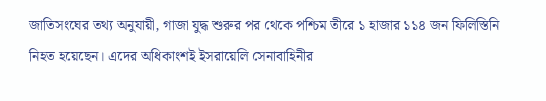জাতিসংঘের তথ্য অনুযায়ী, গাজা যুদ্ধ শুরুর পর থেকে পশ্চিম তীরে ১ হাজার ১১৪ জন ফিলিস্তিনি নিহত হয়েছেন। এদের অধিকাংশই ইসরায়েলি সেনাবাহিনীর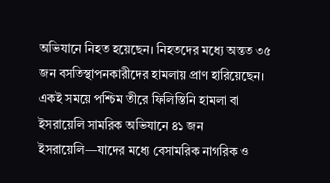অভিযানে নিহত হয়েছেন। নিহতদের মধ্যে অন্তত ৩৫ জন বসতিস্থাপনকারীদের হামলায় প্রাণ হারিয়েছেন।
একই সময়ে পশ্চিম তীরে ফিলিস্তিনি হামলা বা ইসরায়েলি সামরিক অভিযানে ৪১ জন ইসরায়েলি—যাদের মধ্যে বেসামরিক নাগরিক ও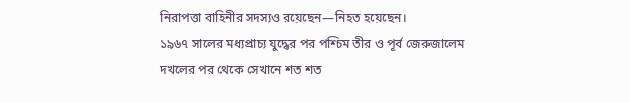নিরাপত্তা বাহিনীর সদস্যও রয়েছেন—নিহত হয়েছেন।
১৯৬৭ সালের মধ্যপ্রাচ্য যুদ্ধের পর পশ্চিম তীর ও পূর্ব জেরুজালেম দখলের পর থেকে সেখানে শত শত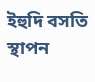ইহুদি বসতি স্থাপন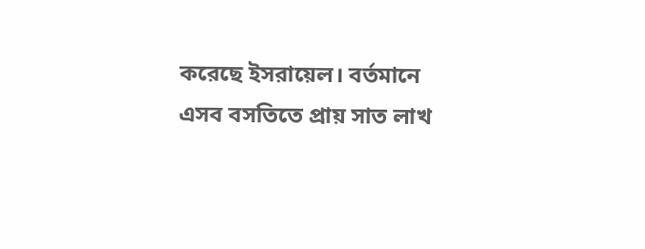করেছে ইসরায়েল। বর্তমানে এসব বসতিতে প্রায় সাত লাখ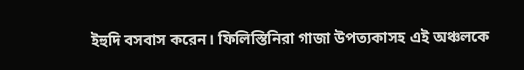ইহুদি বসবাস করেন। ফিলিস্তিনিরা গাজা উপত্যকাসহ এই অঞ্চলকে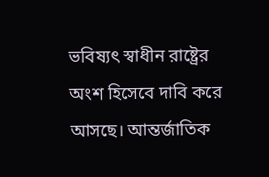ভবিষ্যৎ স্বাধীন রাষ্ট্রের অংশ হিসেবে দাবি করে আসছে। আন্তর্জাতিক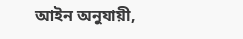আইন অনুযায়ী,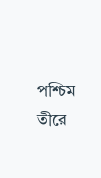পশ্চিম তীরে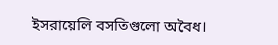ইসরায়েলি বসতিগুলো অবৈধ।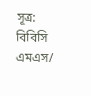সূত্র: বিবিসি
এমএস/